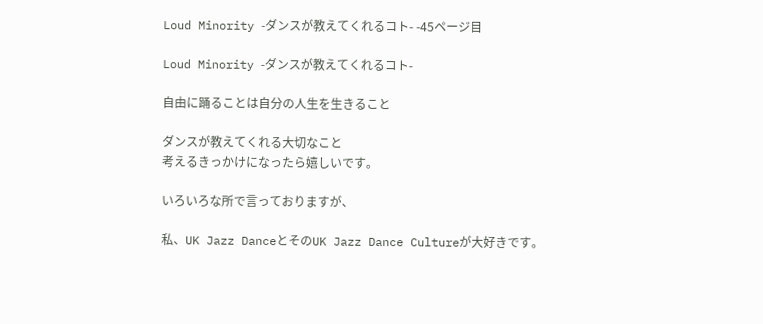Loud Minority -ダンスが教えてくれるコト- -45ページ目

Loud Minority -ダンスが教えてくれるコト-

自由に踊ることは自分の人生を生きること

ダンスが教えてくれる大切なこと
考えるきっかけになったら嬉しいです。

いろいろな所で言っておりますが、

私、UK Jazz DanceとそのUK Jazz Dance Cultureが大好きです。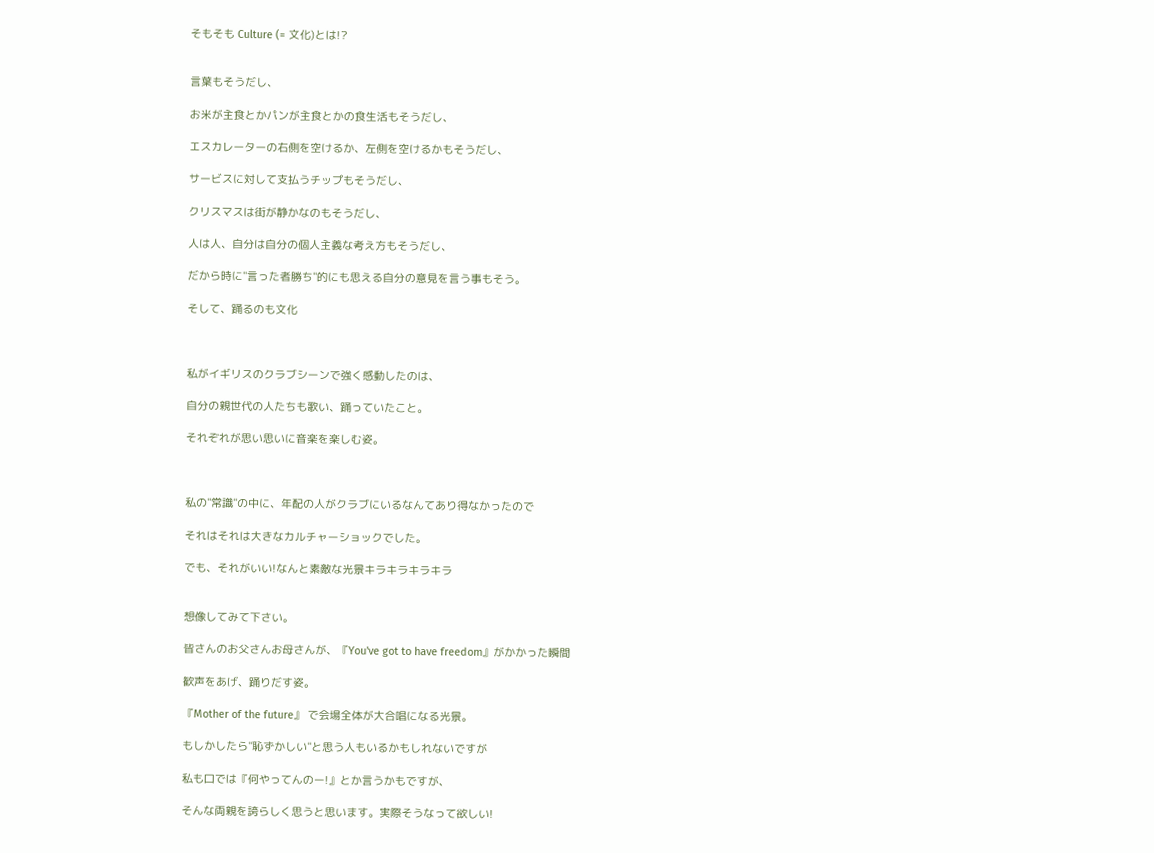そもそも Culture (= 文化)とは!?


言葉もそうだし、

お米が主食とかパンが主食とかの食生活もそうだし、

エスカレーターの右側を空けるか、左側を空けるかもそうだし、

サービスに対して支払うチップもそうだし、

クリスマスは街が静かなのもそうだし、

人は人、自分は自分の個人主義な考え方もそうだし、

だから時に"言った者勝ち"的にも思える自分の意見を言う事もそう。

そして、踊るのも文化



私がイギリスのクラブシーンで強く感動したのは、

自分の親世代の人たちも歌い、踊っていたこと。

それぞれが思い思いに音楽を楽しむ姿。



私の"常識"の中に、年配の人がクラブにいるなんてあり得なかったので

それはそれは大きなカルチャーショックでした。

でも、それがいい!なんと素敵な光景キラキラキラキラ


想像してみて下さい。

皆さんのお父さんお母さんが、『You've got to have freedom』がかかった瞬間

歓声をあげ、踊りだす姿。

『Mother of the future』 で会場全体が大合唱になる光景。

もしかしたら"恥ずかしい"と思う人もいるかもしれないですが

私も口では『何やってんのー!』とか言うかもですが、

そんな両親を誇らしく思うと思います。実際そうなって欲しい!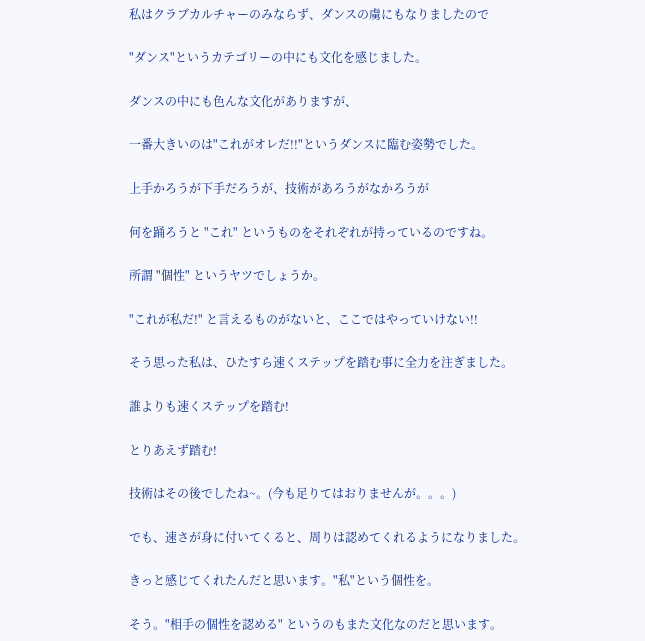私はクラブカルチャーのみならず、ダンスの虜にもなりましたので

"ダンス"というカテゴリーの中にも文化を感じました。

ダンスの中にも色んな文化がありますが、

一番大きいのは"これがオレだ!!"というダンスに臨む姿勢でした。

上手かろうが下手だろうが、技術があろうがなかろうが

何を踊ろうと "これ" というものをそれぞれが持っているのですね。

所謂 "個性" というヤツでしょうか。

"これが私だ!" と言えるものがないと、ここではやっていけない!!

そう思った私は、ひたすら速くステップを踏む事に全力を注ぎました。

誰よりも速くステップを踏む!

とりあえず踏む!

技術はその後でしたね~。(今も足りてはおりませんが。。。)

でも、速さが身に付いてくると、周りは認めてくれるようになりました。

きっと感じてくれたんだと思います。"私"という個性を。

そう。"相手の個性を認める" というのもまた文化なのだと思います。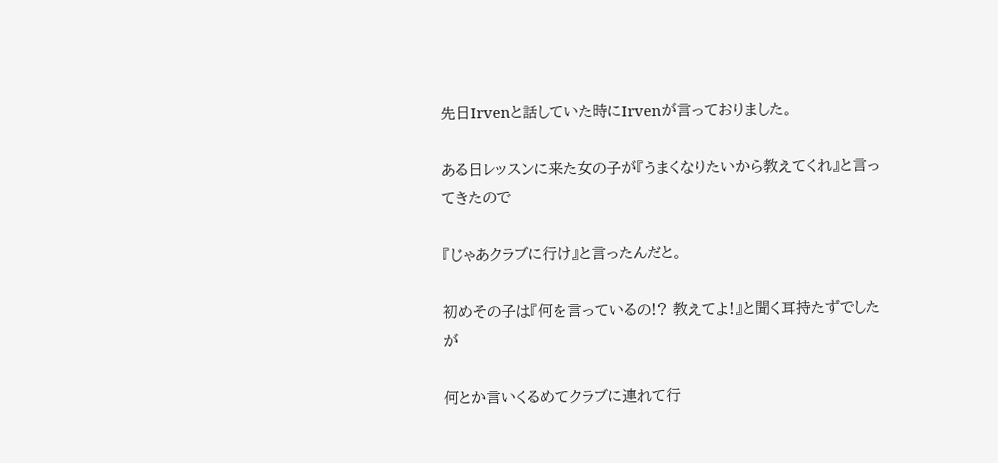先日Irvenと話していた時にIrvenが言っておりました。

ある日レッスンに来た女の子が『うまくなりたいから教えてくれ』と言ってきたので

『じゃあクラブに行け』と言ったんだと。

初めその子は『何を言っているの!? 教えてよ!』と聞く耳持たずでしたが

何とか言いくるめてクラブに連れて行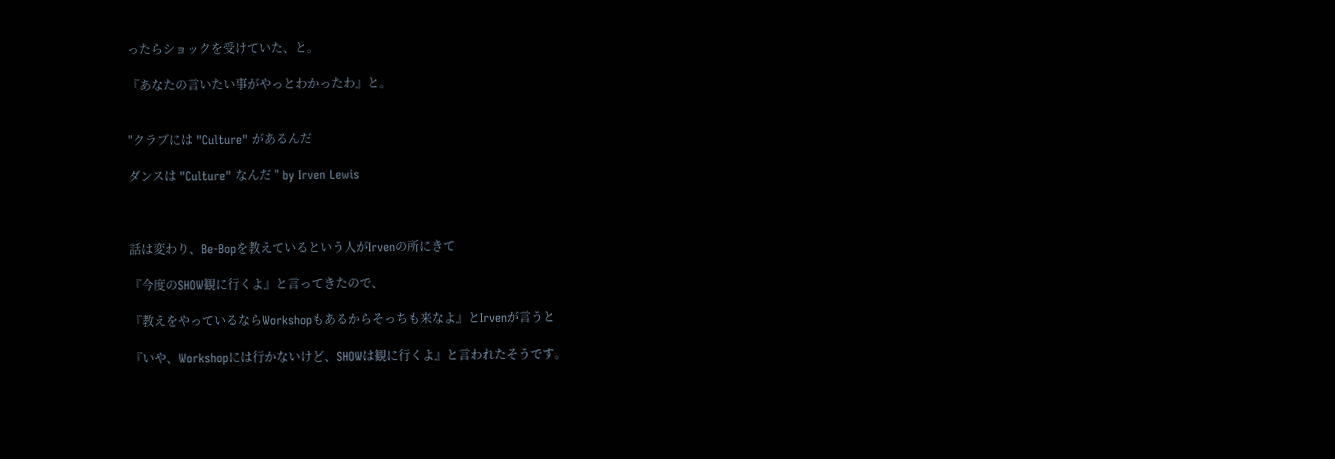ったらショックを受けていた、と。

『あなたの言いたい事がやっとわかったわ』と。


"クラブには "Culture" があるんだ

ダンスは "Culture" なんだ " by Irven Lewis



話は変わり、Be-Bopを教えているという人がIrvenの所にきて

『今度のSHOW観に行くよ』と言ってきたので、

『教えをやっているならWorkshopもあるからそっちも来なよ』とIrvenが言うと

『いや、Workshopには行かないけど、SHOWは観に行くよ』と言われたそうです。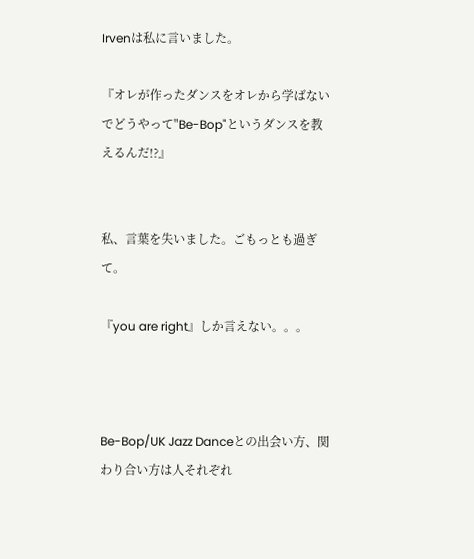Irvenは私に言いました。

『オレが作ったダンスをオレから学ばないでどうやって"Be-Bop"というダンスを教えるんだ!?』


私、言葉を失いました。ごもっとも過ぎて。

『you are right』しか言えない。。。



Be-Bop/UK Jazz Danceとの出会い方、関わり合い方は人それぞれ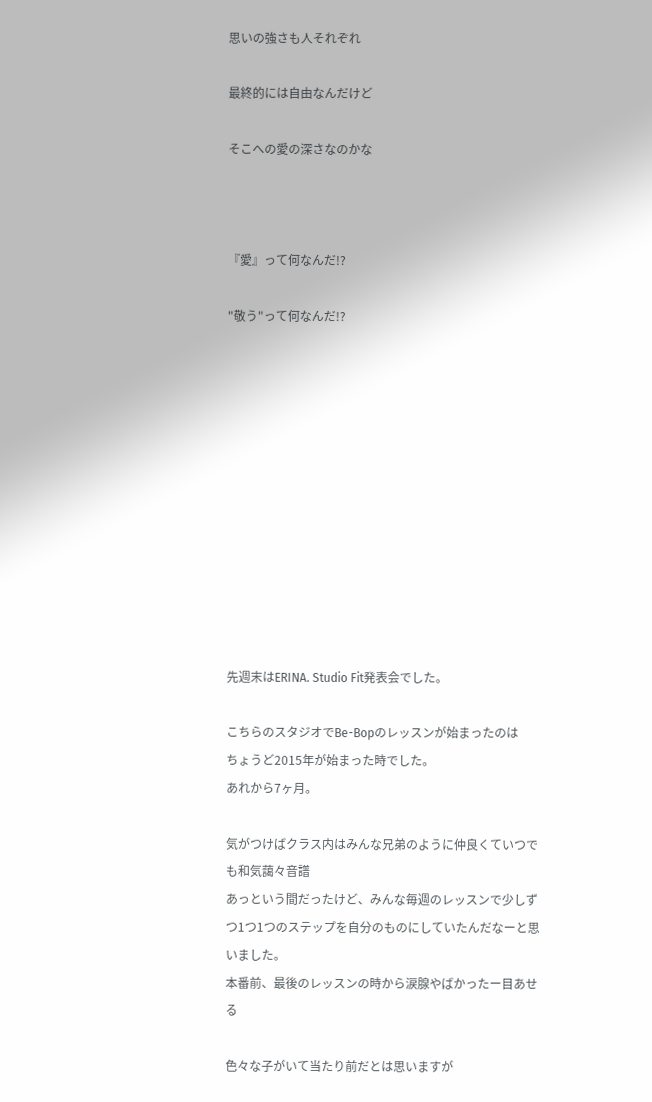思いの強さも人それぞれ

最終的には自由なんだけど

そこへの愛の深さなのかな



『愛』って何なんだ!?

"敬う"って何なんだ!?












先週末はERINA. Studio Fit発表会でした。

こちらのスタジオでBe-Bopのレッスンが始まったのは
ちょうど2015年が始まった時でした。
あれから7ヶ月。

気がつけばクラス内はみんな兄弟のように仲良くていつでも和気藹々音譜
あっという間だったけど、みんな毎週のレッスンで少しずつ1つ1つのステップを自分のものにしていたんだなーと思いました。
本番前、最後のレッスンの時から涙腺やばかったー目あせる

色々な子がいて当たり前だとは思いますが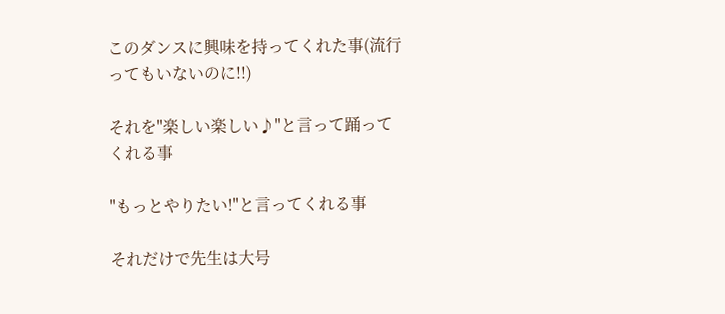このダンスに興味を持ってくれた事(流行ってもいないのに!!)

それを"楽しい楽しい♪"と言って踊ってくれる事

"もっとやりたい!"と言ってくれる事

それだけで先生は大号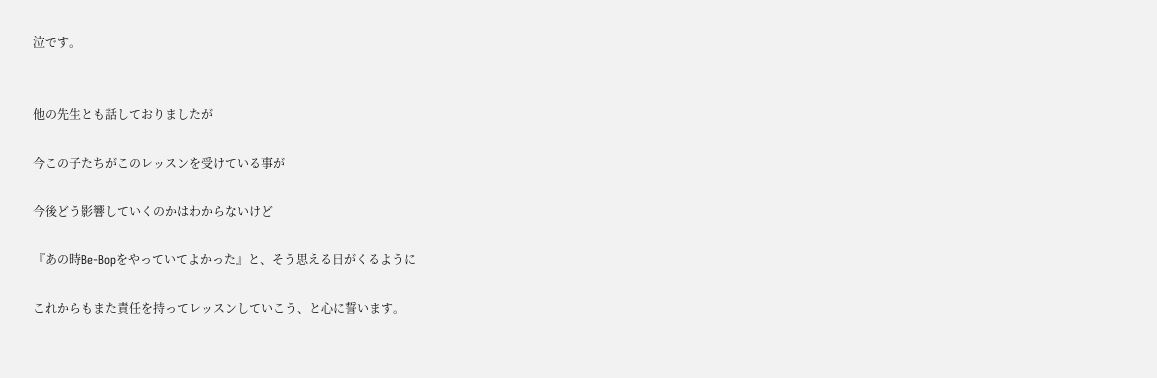泣です。


他の先生とも話しておりましたが

今この子たちがこのレッスンを受けている事が

今後どう影響していくのかはわからないけど

『あの時Be-Bopをやっていてよかった』と、そう思える日がくるように

これからもまた責任を持ってレッスンしていこう、と心に誓います。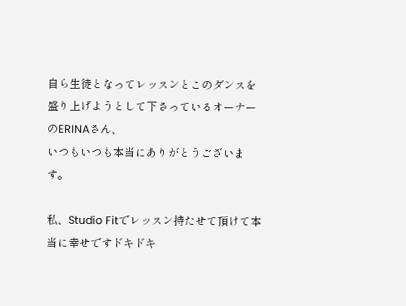自ら生徒となってレッスンとこのダンスを盛り上げようとして下さっているオーナーのERINAさん、
いつもいつも本当にありがとうございます。

私、Studio Fitでレッスン持たせて頂けて本当に幸せですドキドキ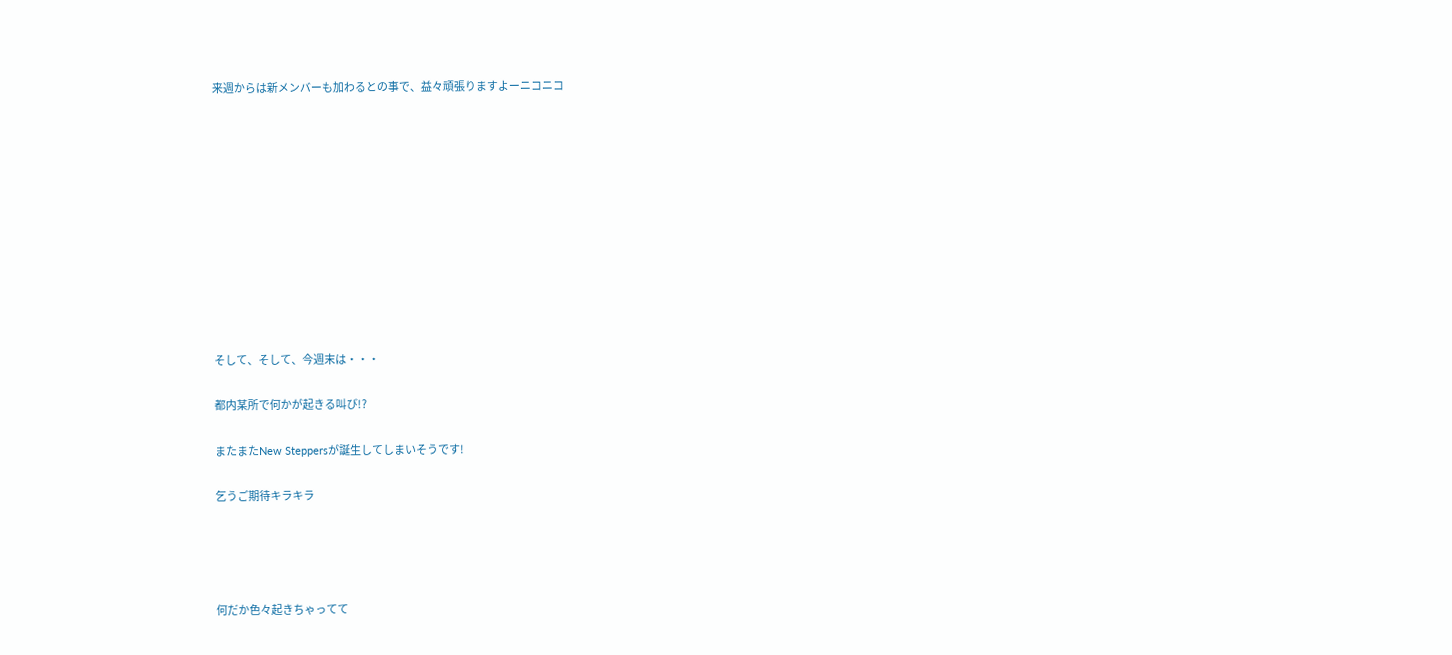来週からは新メンバーも加わるとの事で、益々頑張りますよーニコニコ











そして、そして、今週末は・・・

都内某所で何かが起きる叫び!?

またまたNew Steppersが誕生してしまいそうです!

乞うご期待キラキラ




何だか色々起きちゃってて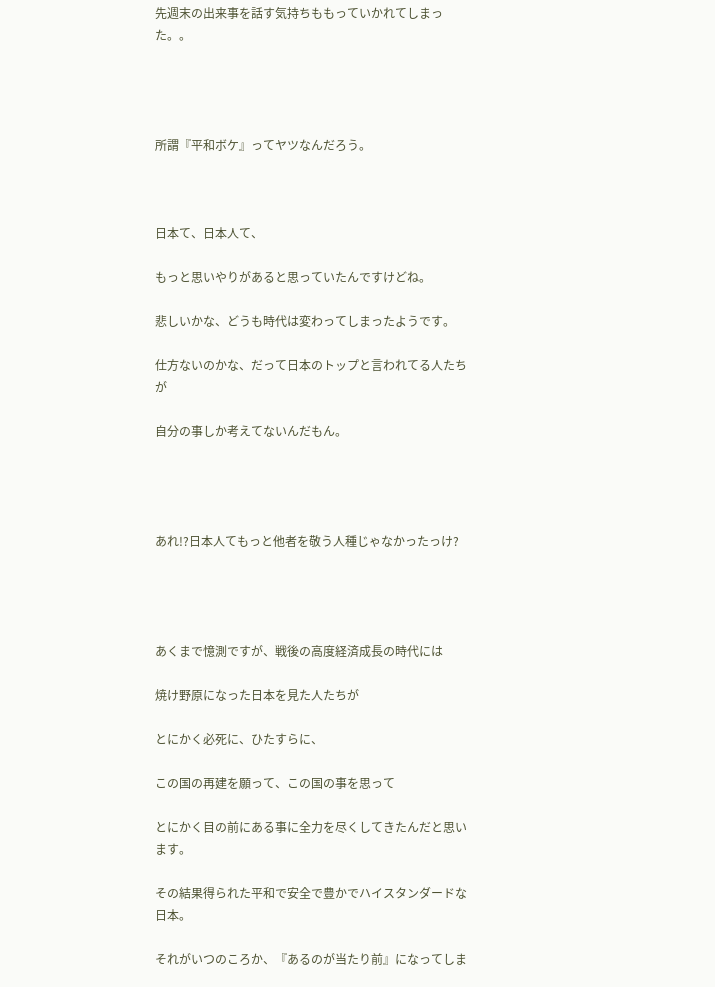先週末の出来事を話す気持ちももっていかれてしまった。。




所謂『平和ボケ』ってヤツなんだろう。



日本て、日本人て、

もっと思いやりがあると思っていたんですけどね。

悲しいかな、どうも時代は変わってしまったようです。

仕方ないのかな、だって日本のトップと言われてる人たちが

自分の事しか考えてないんだもん。




あれ!?日本人てもっと他者を敬う人種じゃなかったっけ?




あくまで憶測ですが、戦後の高度経済成長の時代には

焼け野原になった日本を見た人たちが

とにかく必死に、ひたすらに、

この国の再建を願って、この国の事を思って

とにかく目の前にある事に全力を尽くしてきたんだと思います。

その結果得られた平和で安全で豊かでハイスタンダードな日本。

それがいつのころか、『あるのが当たり前』になってしま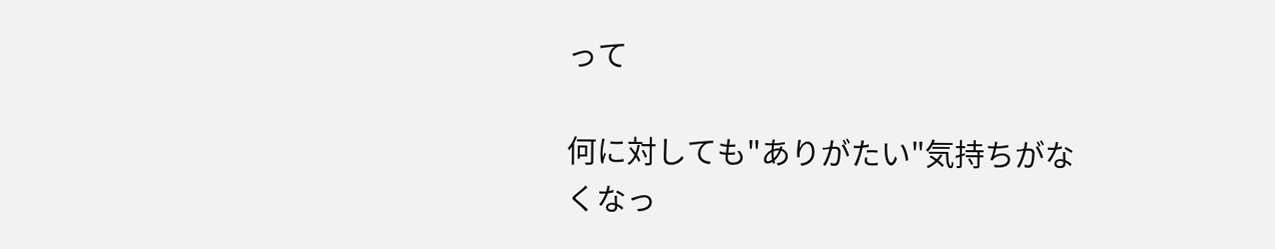って

何に対しても"ありがたい"気持ちがなくなっ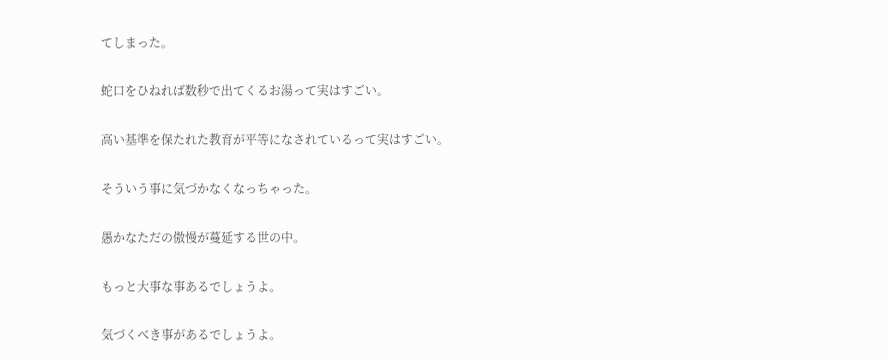てしまった。

蛇口をひねれば数秒で出てくるお湯って実はすごい。

高い基準を保たれた教育が平等になされているって実はすごい。

そういう事に気づかなくなっちゃった。

愚かなただの傲慢が蔓延する世の中。

もっと大事な事あるでしょうよ。

気づくべき事があるでしょうよ。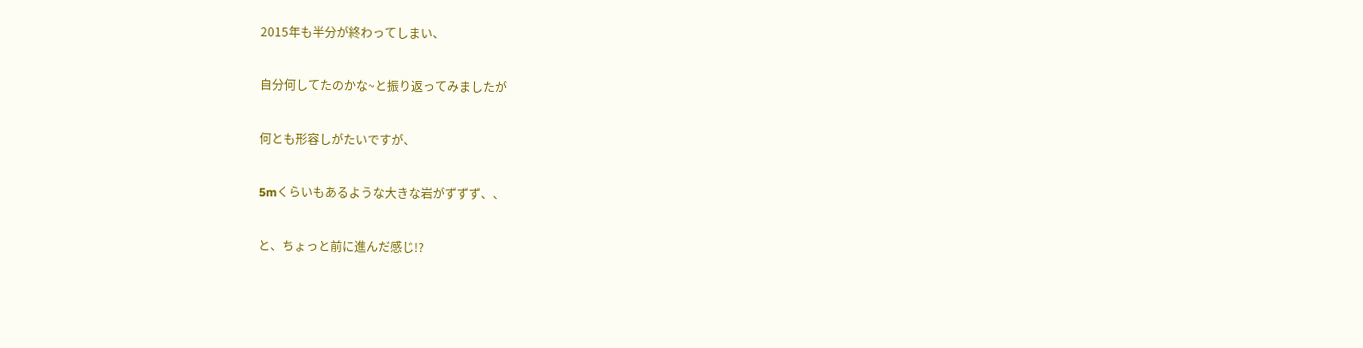2015年も半分が終わってしまい、

自分何してたのかな~と振り返ってみましたが

何とも形容しがたいですが、

5mくらいもあるような大きな岩がずずず、、

と、ちょっと前に進んだ感じ!?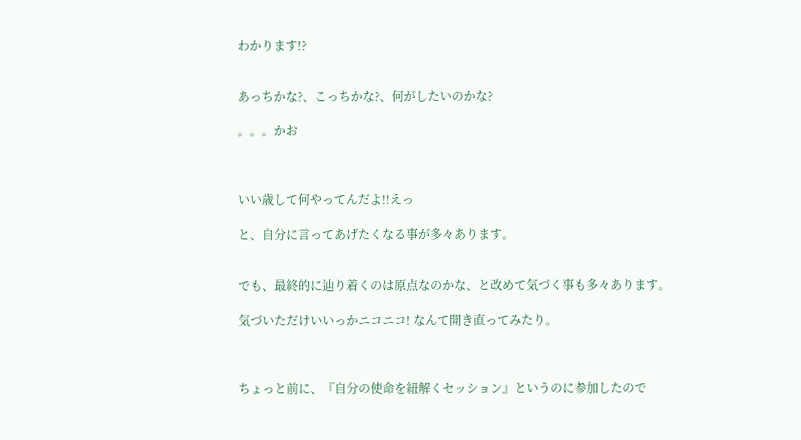わかります!?


あっちかな?、こっちかな?、何がしたいのかな?

。。。かお



いい歳して何やってんだよ!!えっ

と、自分に言ってあげたくなる事が多々あります。


でも、最終的に辿り着くのは原点なのかな、と改めて気づく事も多々あります。

気づいただけいいっかニコニコ! なんて開き直ってみたり。



ちょっと前に、『自分の使命を紐解くセッション』というのに参加したので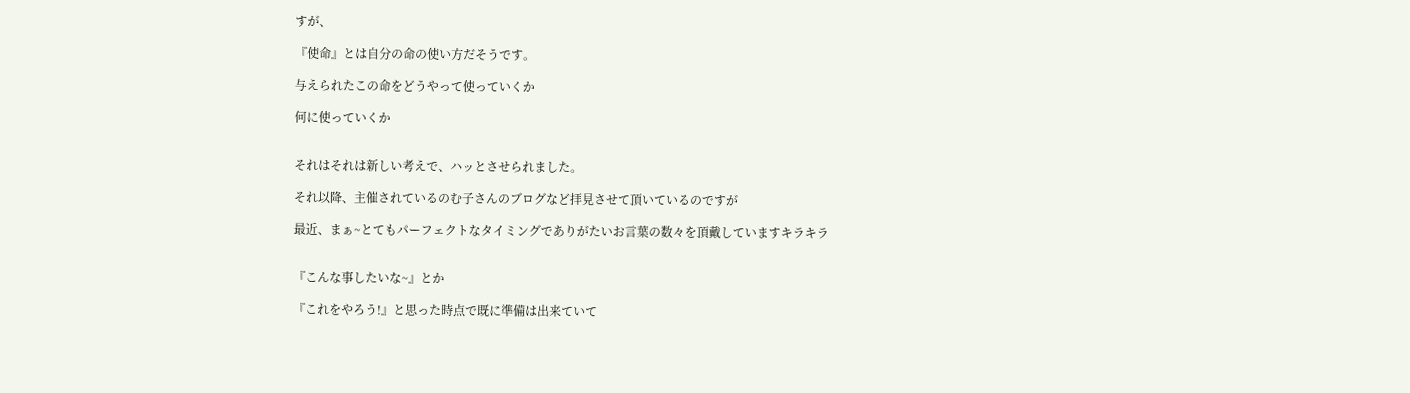すが、

『使命』とは自分の命の使い方だそうです。

与えられたこの命をどうやって使っていくか

何に使っていくか


それはそれは新しい考えで、ハッとさせられました。

それ以降、主催されているのむ子さんのブログなど拝見させて頂いているのですが

最近、まぁ~とてもパーフェクトなタイミングでありがたいお言葉の数々を頂戴していますキラキラ


『こんな事したいな~』とか

『これをやろう!』と思った時点で既に準備は出来ていて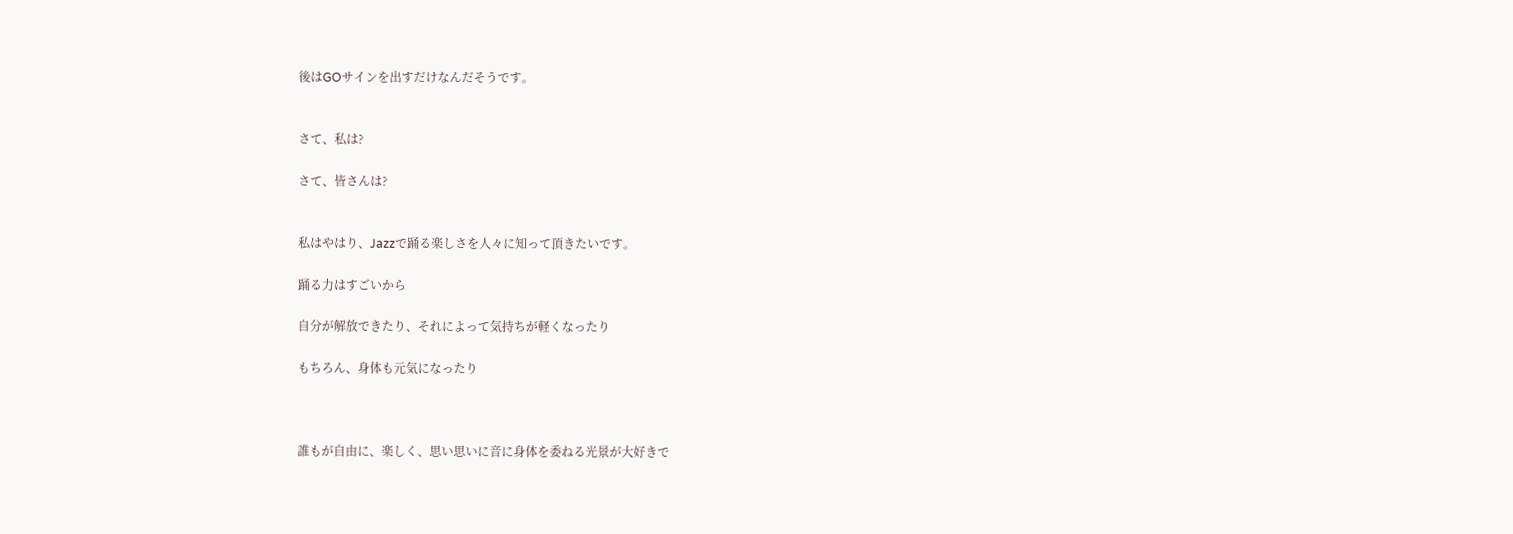後はGOサインを出すだけなんだそうです。


さて、私は?

さて、皆さんは?


私はやはり、Jazzで踊る楽しさを人々に知って頂きたいです。

踊る力はすごいから

自分が解放できたり、それによって気持ちが軽くなったり

もちろん、身体も元気になったり



誰もが自由に、楽しく、思い思いに音に身体を委ねる光景が大好きで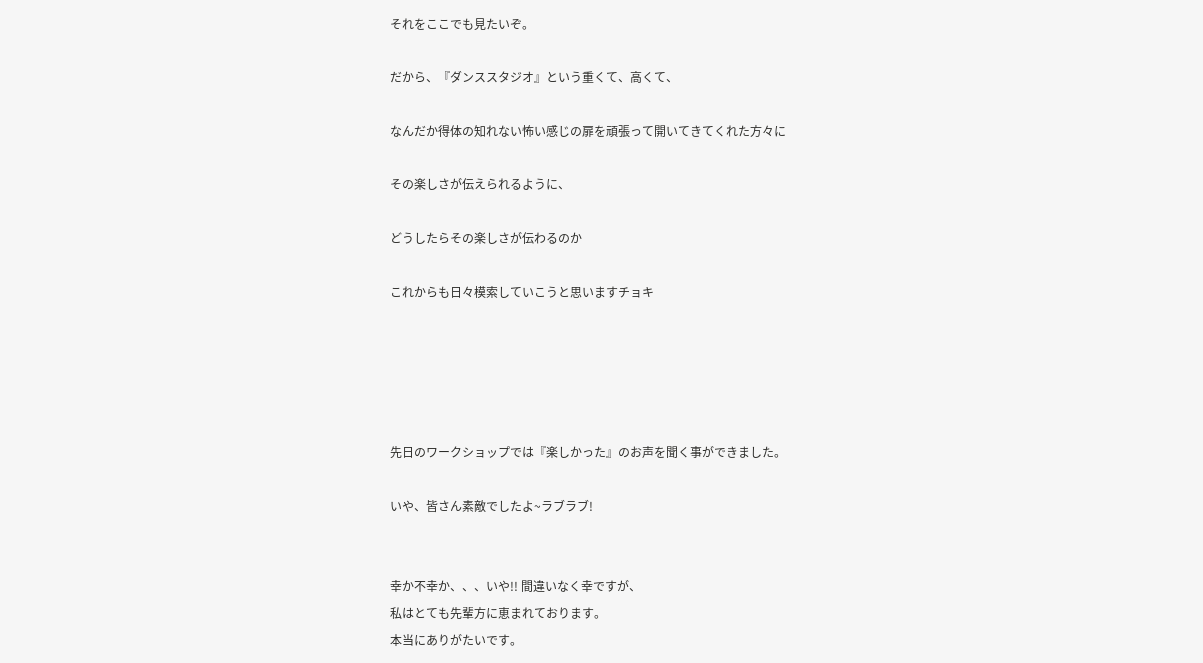それをここでも見たいぞ。

だから、『ダンススタジオ』という重くて、高くて、

なんだか得体の知れない怖い感じの扉を頑張って開いてきてくれた方々に

その楽しさが伝えられるように、

どうしたらその楽しさが伝わるのか

これからも日々模索していこうと思いますチョキ





先日のワークショップでは『楽しかった』のお声を聞く事ができました。

いや、皆さん素敵でしたよ~ラブラブ!


幸か不幸か、、、いや!! 間違いなく幸ですが、
私はとても先輩方に恵まれております。
本当にありがたいです。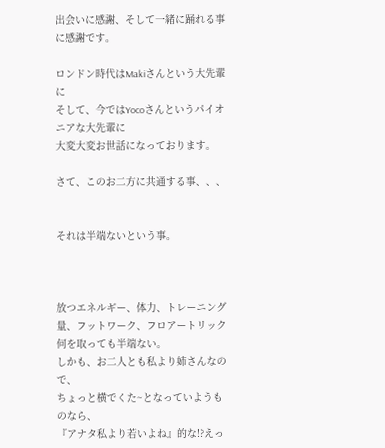出会いに感謝、そして一緒に踊れる事に感謝です。

ロンドン時代はMakiさんという大先輩に
そして、今ではYocoさんというパイオニアな大先輩に
大変大変お世話になっております。

さて、このお二方に共通する事、、、


それは半端ないという事。



放つエネルギー、体力、トレーニング量、フットワーク、フロアートリック
何を取っても半端ない。
しかも、お二人とも私より姉さんなので、
ちょっと横でくた~となっていようものなら、
『アナタ私より若いよね』的な!?えっ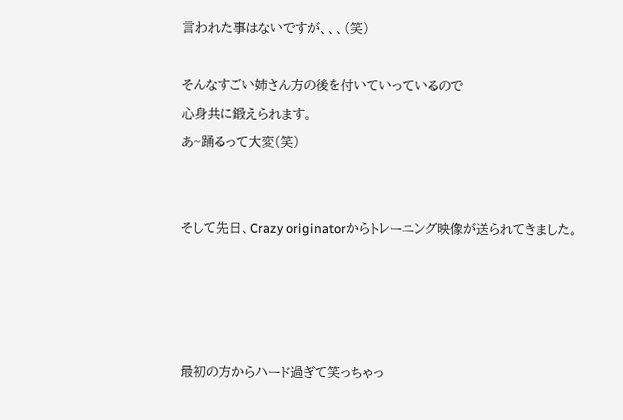言われた事はないですが、、、(笑)

そんなすごい姉さん方の後を付いていっているので
心身共に鍛えられます。
あ~踊るって大変(笑)


そして先日、Crazy originatorからトレーニング映像が送られてきました。




最初の方からハード過ぎて笑っちゃっ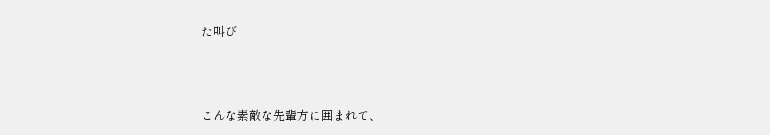た叫び



こんな素敵な先輩方に囲まれて、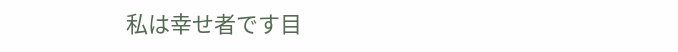私は幸せ者です目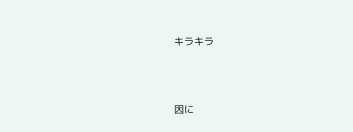キラキラ



因に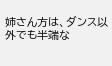姉さん方は、ダンス以外でも半端な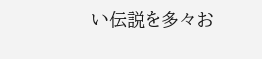い伝説を多々お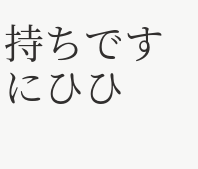持ちですにひひ